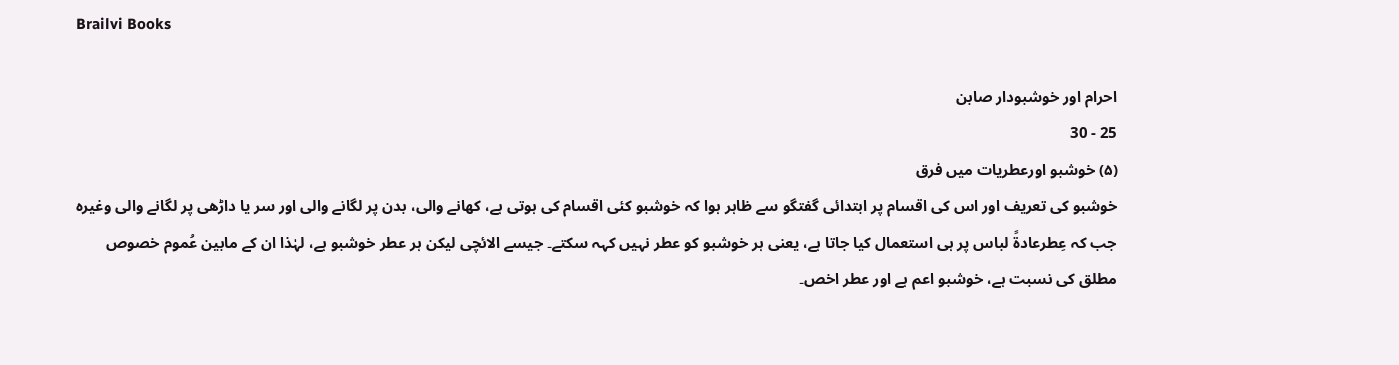Brailvi Books

احرام اور خوشبودار صابن
25 - 30
(۵) خوشبو اورعطریات میں فرق
خوشبو کی تعریف اور اس کی اقسام پر ابتدائی گفتگو سے ظاہر ہوا کہ خوشبو کئی اقسام کی ہوتی ہے، کھانے والی، بدن پر لگانے والی اور سر یا داڑھی پر لگانے والی وغیرہ جب کہ عِطرعادۃً لباس پر ہی استعمال کیا جاتا ہے، یعنی ہر خوشبو کو عطر نہیں کہہ سکتے۔ جیسے الائچی لیکن ہر عطر خوشبو ہے، لہٰذا ان کے مابین عُموم خصوص مطلق کی نسبت ہے، خوشبو اعم ہے اور عطر اخص۔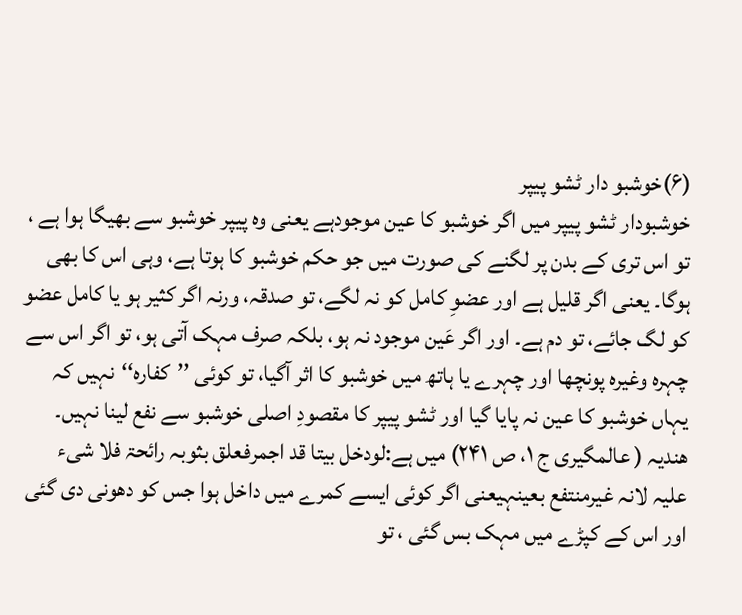(۶)خوشبو دار ٹشو پیپر
خوشبودار ٹشو پیپر میں اگر خوشبو کا عین موجودہے یعنی وہ پیپر خوشبو سے بھیگا ہوا ہے ، تو اس تری کے بدن پر لگنے کی صورت میں جو حکم خوشبو کا ہوتا ہے، وہی اس کا بھی ہوگا۔ یعنی اگر قلیل ہے اور عضوِ کامل کو نہ لگے، تو صدقہ، ورنہ اگر کثیر ہو یا کامل عضو کو لگ جائے، تو دم ہے۔ اور اگر عَین موجود نہ ہو، بلکہ صرف مہک آتی ہو، تو اگر اس سے چہرہ وغیرہ پونچھا اور چہرے یا ہاتھ میں خوشبو کا اثر آگیا، تو کوئی ’’کفارہ‘‘نہیں کہ یہاں خوشبو کا عین نہ پایا گیا اور ٹشو پیپر کا مقصودِ اصلی خوشبو سے نفع لینا نہیں۔
ھندیہ ( عالمگیری ج ۱، ص ۲۴۱) میں ہے:لودخل بیتا قد اجمرفعلق بثوبہ رائحۃ فلا شیء علیہ لانہ غیرمنتفع بعینہیعنی اگر کوئی ایسے کمرے میں داخل ہوا جس کو دھونی دی گئی اور اس کے کپڑے میں مہک بس گئی ، تو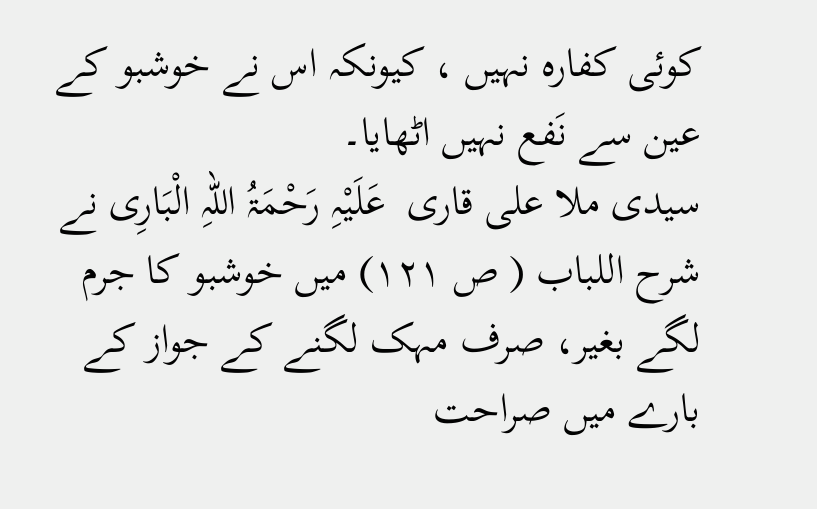کوئی کفارہ نہیں ، کیونکہ اس نے خوشبو کے عین سے نَفع نہیں اٹھایا۔
سیدی ملا علی قاری  عَلَیْہِ رَحْمَۃُ اللہِ الْبَارِی نے شرح اللباب ( ص ۱۲۱) میں خوشبو کا جرم لگے بغیر، صرف مہک لگنے کے جواز کے بارے میں صراحت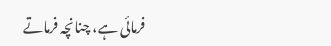فرمائی ہے، چنانچہ فرماتے